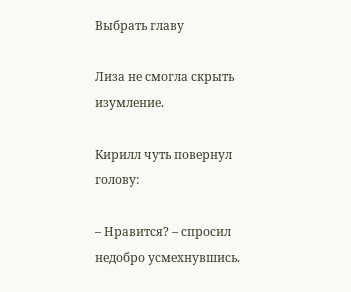Выбрать главу

Лиза не смогла скрыть изумление.

Кирилл чуть повернул голову:

– Нравится? – спросил недобро усмехнувшись.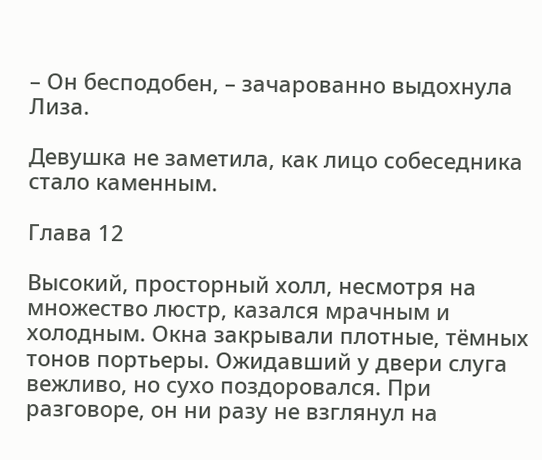– Он бесподобен, – зачарованно выдохнула Лиза.

Девушка не заметила, как лицо собеседника стало каменным.

Глава 12

Высокий, просторный холл, несмотря на множество люстр, казался мрачным и холодным. Окна закрывали плотные, тёмных тонов портьеры. Ожидавший у двери слуга вежливо, но сухо поздоровался. При разговоре, он ни разу не взглянул на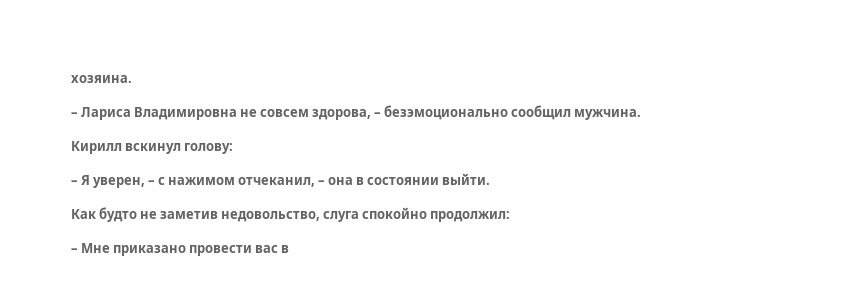хозяина.

– Лариса Владимировна не совсем здорова, – безэмоционально сообщил мужчина.

Кирилл вскинул голову:

– Я уверен, – с нажимом отчеканил, – она в состоянии выйти.

Как будто не заметив недовольство, слуга спокойно продолжил:

– Мне приказано провести вас в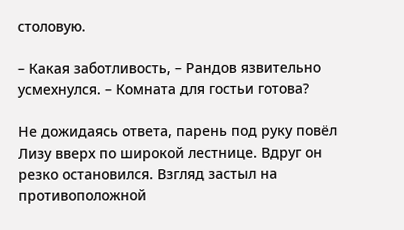столовую.

– Какая заботливость, – Рандов язвительно усмехнулся. – Комната для гостьи готова?

Не дожидаясь ответа, парень под руку повёл Лизу вверх по широкой лестнице. Вдруг он резко остановился. Взгляд застыл на противоположной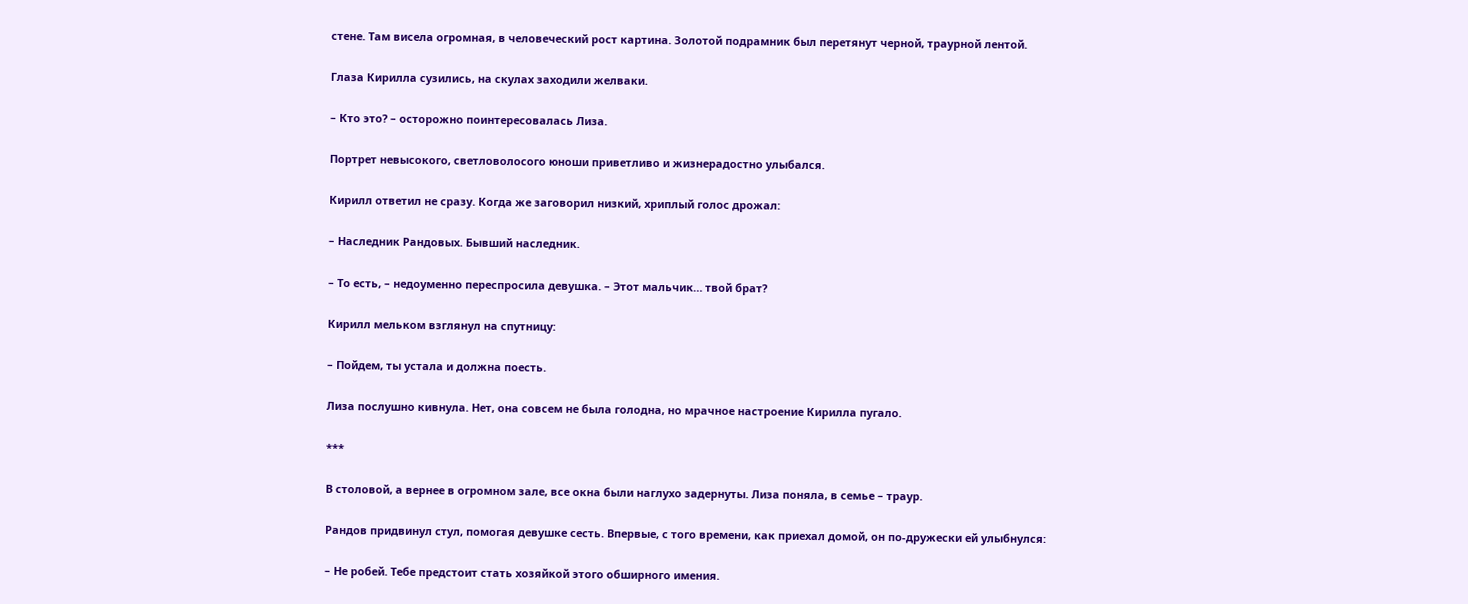стене. Там висела огромная, в человеческий рост картина. Золотой подрамник был перетянут черной, траурной лентой.

Глаза Кирилла сузились, на скулах заходили желваки.

– Кто это? – осторожно поинтересовалась Лиза.

Портрет невысокого, светловолосого юноши приветливо и жизнерадостно улыбался.

Кирилл ответил не сразу. Когда же заговорил низкий, хриплый голос дрожал:

– Наследник Рандовых. Бывший наследник.

– То есть, – недоуменно переспросила девушка. – Этот мальчик… твой брат?

Кирилл мельком взглянул на спутницу:

– Пойдем, ты устала и должна поесть.

Лиза послушно кивнула. Нет, она совсем не была голодна, но мрачное настроение Кирилла пугало.

***

В столовой, а вернее в огромном зале, все окна были наглухо задернуты. Лиза поняла, в семье – траур.

Рандов придвинул стул, помогая девушке сесть. Впервые, с того времени, как приехал домой, он по-дружески ей улыбнулся:

– Не робей. Тебе предстоит стать хозяйкой этого обширного имения.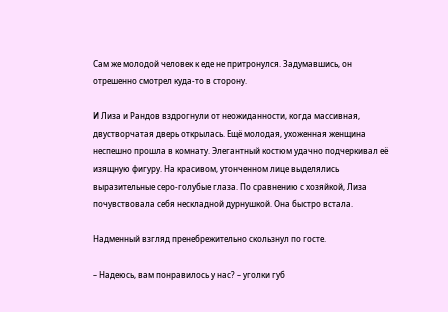Сам же молодой человек к еде не притронулся. Задумавшись, он отрешенно смотрел куда-то в сторону.

И Лиза и Рандов вздрогнули от неожиданности, когда массивная, двустворчатая дверь открылась. Ещё молодая, ухоженная женщина неспешно прошла в комнату. Элегантный костюм удачно подчеркивал её изящную фигуру. На красивом, утонченном лице выделялись выразительные серо-голубые глаза. По сравнению с хозяйкой, Лиза почувствовала себя нескладной дурнушкой. Она быстро встала.

Надменный взгляд пренебрежительно скользнул по госте.

– Надеюсь, вам понравилось у нас? – уголки губ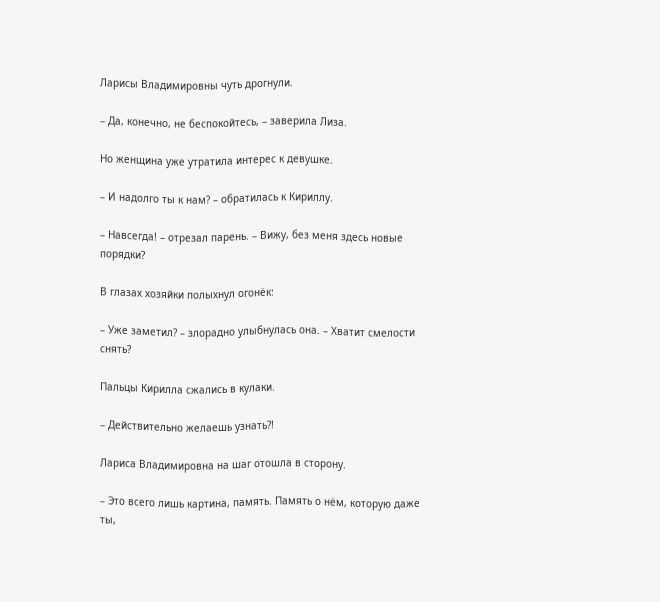Ларисы Владимировны чуть дрогнули.

– Да, конечно, не беспокойтесь, – заверила Лиза.

Но женщина уже утратила интерес к девушке.

– И надолго ты к нам? – обратилась к Кириллу.

– Навсегда! – отрезал парень. – Вижу, без меня здесь новые порядки?

В глазах хозяйки полыхнул огонёк:

– Уже заметил? – злорадно улыбнулась она. – Хватит смелости снять?

Пальцы Кирилла сжались в кулаки.

– Действительно желаешь узнать?!

Лариса Владимировна на шаг отошла в сторону.

– Это всего лишь картина, память. Память о нём, которую даже ты,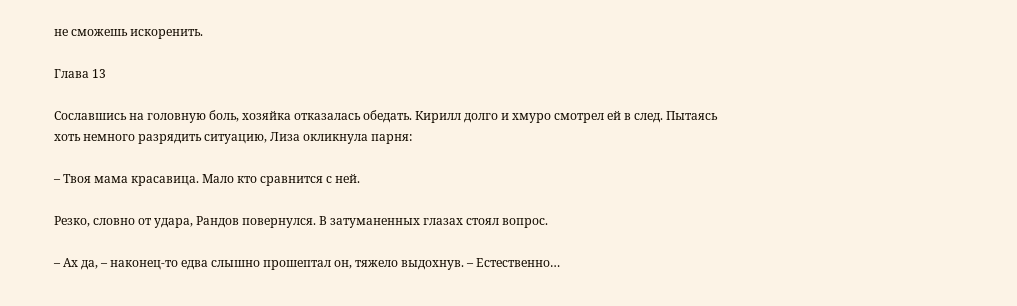не сможешь искоренить.

Глава 13

Сославшись на головную боль, хозяйка отказалась обедать. Кирилл долго и хмуро смотрел ей в след. Пытаясь хоть немного разрядить ситуацию, Лиза окликнула парня:

– Твоя мама красавица. Мало кто сравнится с ней.

Резко, словно от удара, Рандов повернулся. В затуманенных глазах стоял вопрос.

– Ах да, – наконец-то едва слышно прошептал он, тяжело выдохнув. – Естественно…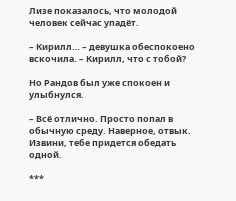Лизе показалось, что молодой человек сейчас упадёт.

– Кирилл… – девушка обеспокоено вскочила. – Кирилл, что с тобой?

Но Рандов был уже спокоен и улыбнулся.

– Всё отлично. Просто попал в обычную среду. Наверное, отвык. Извини, тебе придется обедать одной.

***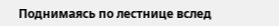Поднимаясь по лестнице вслед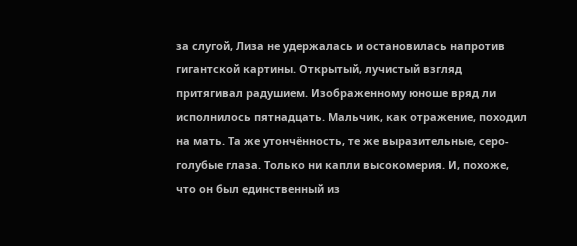за слугой, Лиза не удержалась и остановилась напротив гигантской картины. Открытый, лучистый взгляд притягивал радушием. Изображенному юноше вряд ли исполнилось пятнадцать. Мальчик, как отражение, походил на мать. Та же утончённость, те же выразительные, серо-голубые глаза. Только ни капли высокомерия. И, похоже, что он был единственный из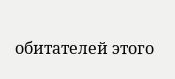обитателей этого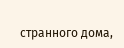странного дома,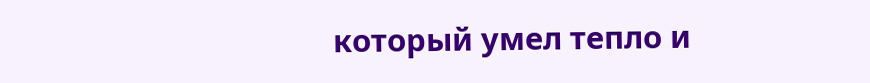который умел тепло и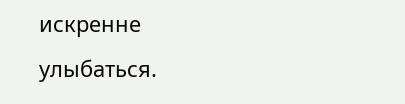искренне улыбаться.